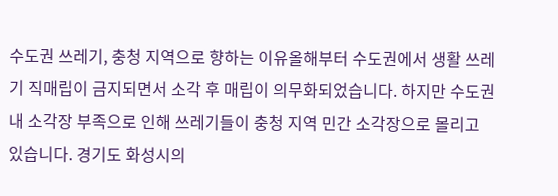수도권 쓰레기, 충청 지역으로 향하는 이유올해부터 수도권에서 생활 쓰레기 직매립이 금지되면서 소각 후 매립이 의무화되었습니다. 하지만 수도권 내 소각장 부족으로 인해 쓰레기들이 충청 지역 민간 소각장으로 몰리고 있습니다. 경기도 화성시의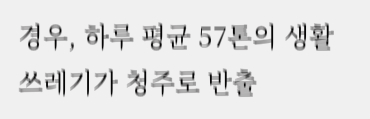경우, 하루 평균 57톤의 생활 쓰레기가 청주로 반출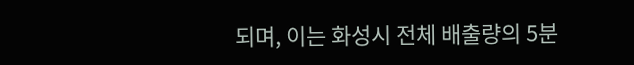되며, 이는 화성시 전체 배출량의 5분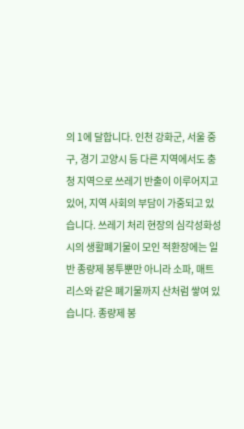의 1에 달합니다. 인천 강화군, 서울 중구, 경기 고양시 등 다른 지역에서도 충청 지역으로 쓰레기 반출이 이루어지고 있어, 지역 사회의 부담이 가중되고 있습니다. 쓰레기 처리 현장의 심각성화성시의 생활폐기물이 모인 적환장에는 일반 종량제 봉투뿐만 아니라 소파, 매트리스와 같은 폐기물까지 산처럼 쌓여 있습니다. 종량제 봉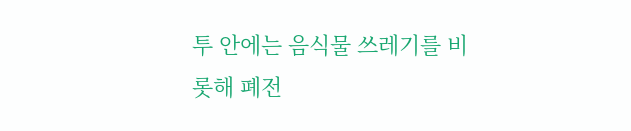투 안에는 음식물 쓰레기를 비롯해 폐전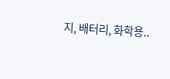지, 배터리, 화학용..